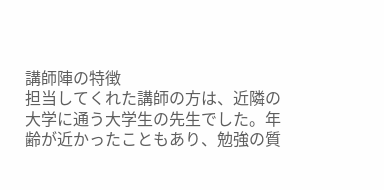講師陣の特徴
担当してくれた講師の方は、近隣の大学に通う大学生の先生でした。年齢が近かったこともあり、勉強の質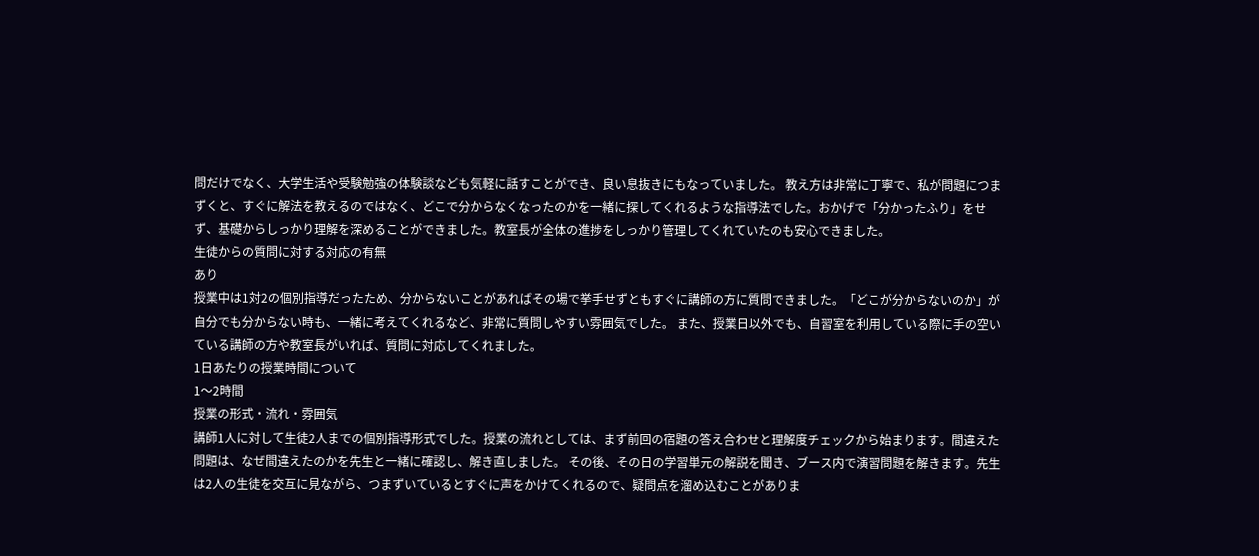問だけでなく、大学生活や受験勉強の体験談なども気軽に話すことができ、良い息抜きにもなっていました。 教え方は非常に丁寧で、私が問題につまずくと、すぐに解法を教えるのではなく、どこで分からなくなったのかを一緒に探してくれるような指導法でした。おかげで「分かったふり」をせず、基礎からしっかり理解を深めることができました。教室長が全体の進捗をしっかり管理してくれていたのも安心できました。
生徒からの質問に対する対応の有無
あり
授業中は1対2の個別指導だったため、分からないことがあればその場で挙手せずともすぐに講師の方に質問できました。「どこが分からないのか」が自分でも分からない時も、一緒に考えてくれるなど、非常に質問しやすい雰囲気でした。 また、授業日以外でも、自習室を利用している際に手の空いている講師の方や教室長がいれば、質問に対応してくれました。
1日あたりの授業時間について
1〜2時間
授業の形式・流れ・雰囲気
講師1人に対して生徒2人までの個別指導形式でした。授業の流れとしては、まず前回の宿題の答え合わせと理解度チェックから始まります。間違えた問題は、なぜ間違えたのかを先生と一緒に確認し、解き直しました。 その後、その日の学習単元の解説を聞き、ブース内で演習問題を解きます。先生は2人の生徒を交互に見ながら、つまずいているとすぐに声をかけてくれるので、疑問点を溜め込むことがありま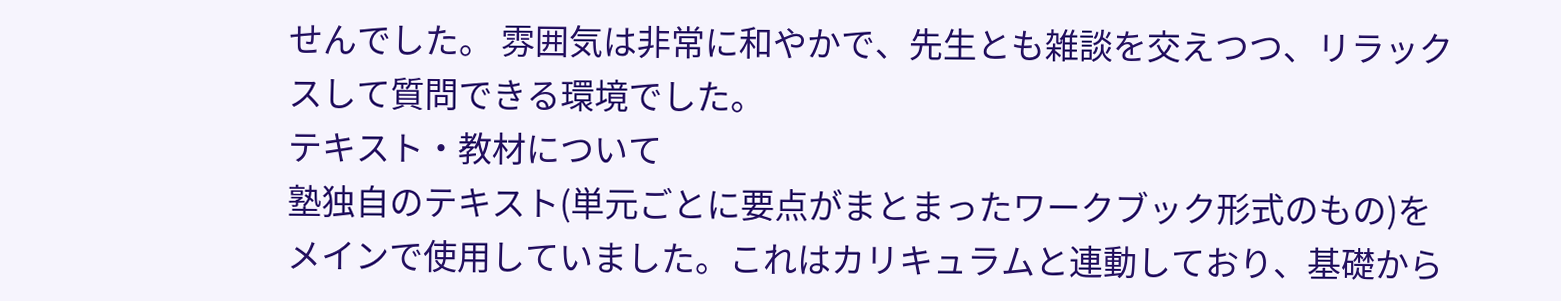せんでした。 雰囲気は非常に和やかで、先生とも雑談を交えつつ、リラックスして質問できる環境でした。
テキスト・教材について
塾独自のテキスト(単元ごとに要点がまとまったワークブック形式のもの)をメインで使用していました。これはカリキュラムと連動しており、基礎から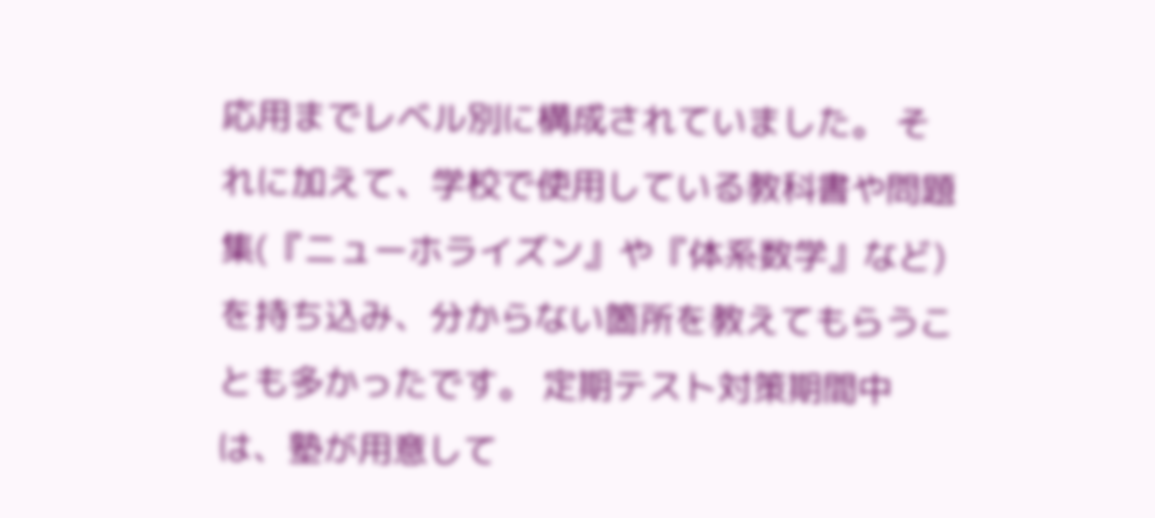応用までレベル別に構成されていました。 それに加えて、学校で使用している教科書や問題集(『ニューホライズン』や『体系数学』など)を持ち込み、分からない箇所を教えてもらうことも多かったです。 定期テスト対策期間中は、塾が用意して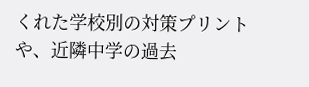くれた学校別の対策プリントや、近隣中学の過去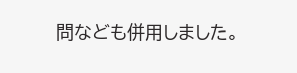問なども併用しました。